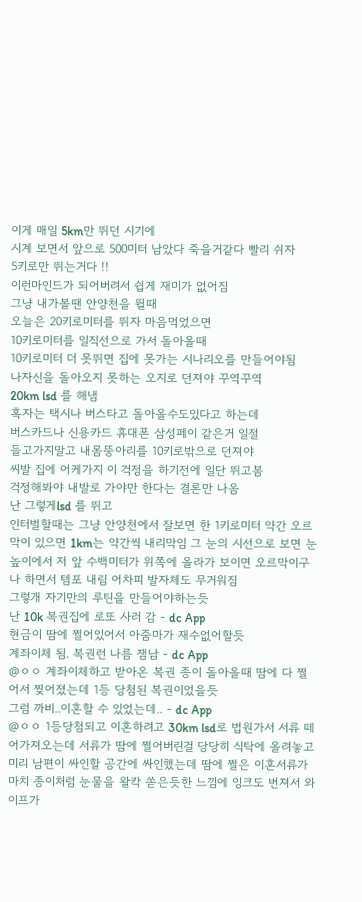이게 매일 5km만 뛰던 시기에
시계 보면서 앞으로 500미터 남았다 죽을거같다 빨리 쉬자
5키로만 뛰는거다 !!
이런마인드가 되어버려서 쉽게 재미가 없어짐
그냥 내가볼땐 안양천을 뛸때
오늘은 20키로미터를 뛰자 마음먹었으면
10키로미터를 일직선으로 가서 돌아올때
10키로미터 더 못뛰면 집에 못가는 시나리오를 만들어야됨
나자신을 돌아오지 못하는 오지로 던져야 꾸역꾸역
20km lsd 를 해냄
혹자는 택시나 버스타고 돌아올수도있다고 하는데
버스카드나 신용카드 휴대폰 삼성페이 같은거 일절
들고가지말고 내몸뚱아리를 10키로밖으로 던져야
씨발 집에 어케가지 이 걱정을 하기전에 일단 뛰고봄
걱정해봐야 내발로 가야만 한다는 결론만 나옴
난 그렇게lsd 를 뛰고
인터벌할때는 그냥 안양천에서 잘보면 한 1키로미터 약간 오르막이 있으면 1km는 약간씩 내리막임 그 눈의 시선으로 보면 눈높이에서 저 앞 수백미터가 위쪽에 올라가 보이면 오르막이구나 하면서 템포 내림 어차피 발자체도 무거워짐
그렇개 자기만의 루틴을 만들어야하는듯
난 10k 복권집에 로또 사러 감 - dc App
현금이 땀에 쩔어있어서 아줌마가 재수없어할듯
계좌이체 됨. 복권런 나름 잼남 - dc App
@ㅇㅇ 계좌이체하고 받아온 복권 종이 돌아올때 땀에 다 쩔어서 찢어졌는데 1등 당첨된 복권이었을듯
그럼 까비..이혼할 수 있었는데.. - dc App
@ㅇㅇ 1등당첨되고 이혼하려고 30km lsd로 법원가서 서류 떼어가져오는데 서류가 땀에 쩔어버린걸 당당히 식탁에 올려놓고 미리 남편이 싸인할 공간에 싸인했는데 땀에 쩔은 이혼서류가 마치 종이처럼 눈물을 왈칵 쏟은듯한 느낌에 잉크도 번져서 와이프가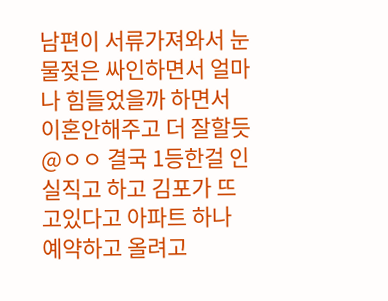남편이 서류가져와서 눈물젖은 싸인하면서 얼마나 힘들었을까 하면서 이혼안해주고 더 잘할듯
@ㅇㅇ 결국 1등한걸 인실직고 하고 김포가 뜨고있다고 아파트 하나 예약하고 올려고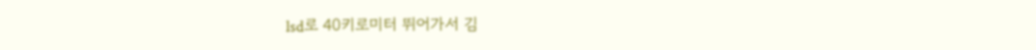lsd로 40키로미터 뛰어가서 김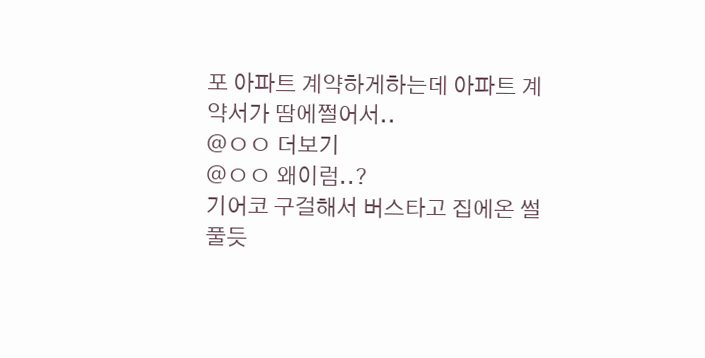포 아파트 계약하게하는데 아파트 계약서가 땀에쩔어서..
@ㅇㅇ 더보기
@ㅇㅇ 왜이럼..?
기어코 구걸해서 버스타고 집에온 썰 풀듯